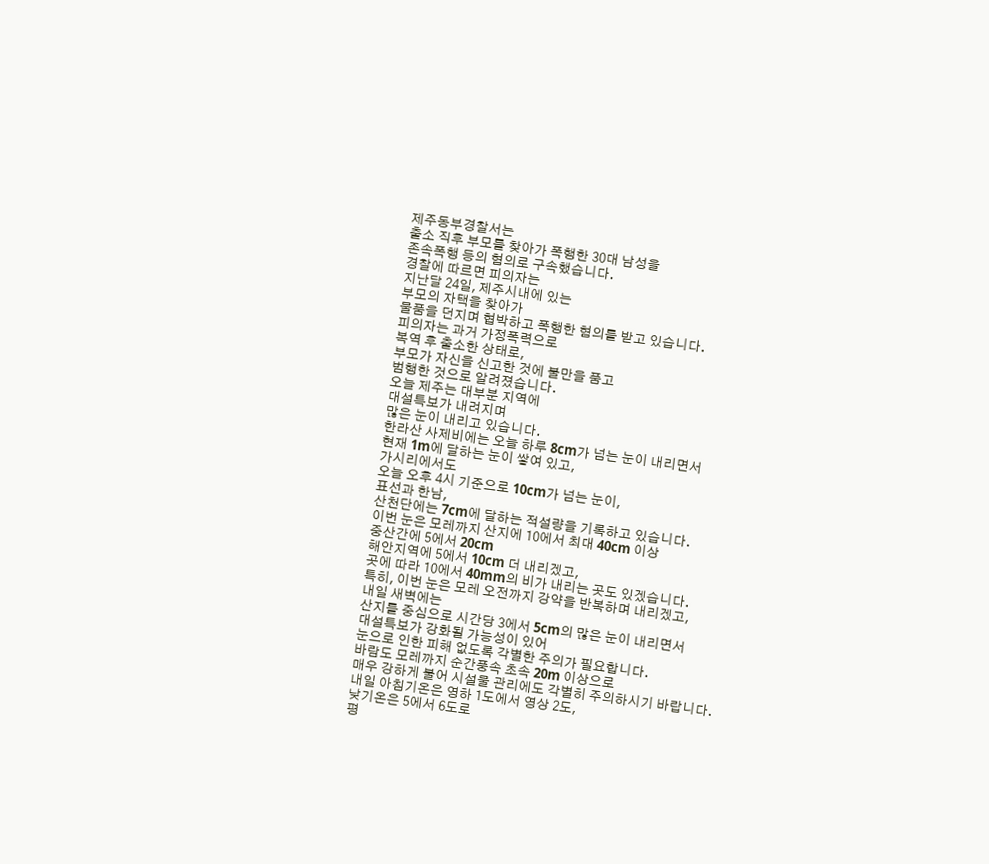제주동부경찰서는
출소 직후 부모를 찾아가 폭행한 30대 남성을
존속폭행 등의 혐의로 구속했습니다.
경찰에 따르면 피의자는
지난달 24일, 제주시내에 있는
부모의 자택을 찾아가
물품을 던지며 협박하고 폭행한 혐의를 받고 있습니다.
피의자는 과거 가정폭력으로
복역 후 출소한 상태로,
부모가 자신을 신고한 것에 불만을 품고
범행한 것으로 알려졌습니다.
오늘 제주는 대부분 지역에
대설특보가 내려지며
많은 눈이 내리고 있습니다.
한라산 사제비에는 오늘 하루 8cm가 넘는 눈이 내리면서
현재 1m에 달하는 눈이 쌓여 있고,
가시리에서도
오늘 오후 4시 기준으로 10cm가 넘는 눈이,
표선과 한남,
산천단에는 7cm에 달하는 적설량을 기록하고 있습니다.
이번 눈은 모레까지 산지에 10에서 최대 40cm 이상
중산간에 5에서 20cm
해안지역에 5에서 10cm 더 내리겠고,
곳에 따라 10에서 40mm의 비가 내리는 곳도 있겠습니다.
특히, 이번 눈은 모레 오전까지 강약을 반복하며 내리겠고,
내일 새벽에는
산지를 중심으로 시간당 3에서 5cm의 많은 눈이 내리면서
대설특보가 강화될 가능성이 있어
눈으로 인한 피해 없도록 각별한 주의가 필요합니다.
바람도 모레까지 순간풍속 초속 20m 이상으로
매우 강하게 불어 시설물 관리에도 각별히 주의하시기 바랍니다.
내일 아침기온은 영하 1도에서 영상 2도,
낮기온은 5에서 6도로
평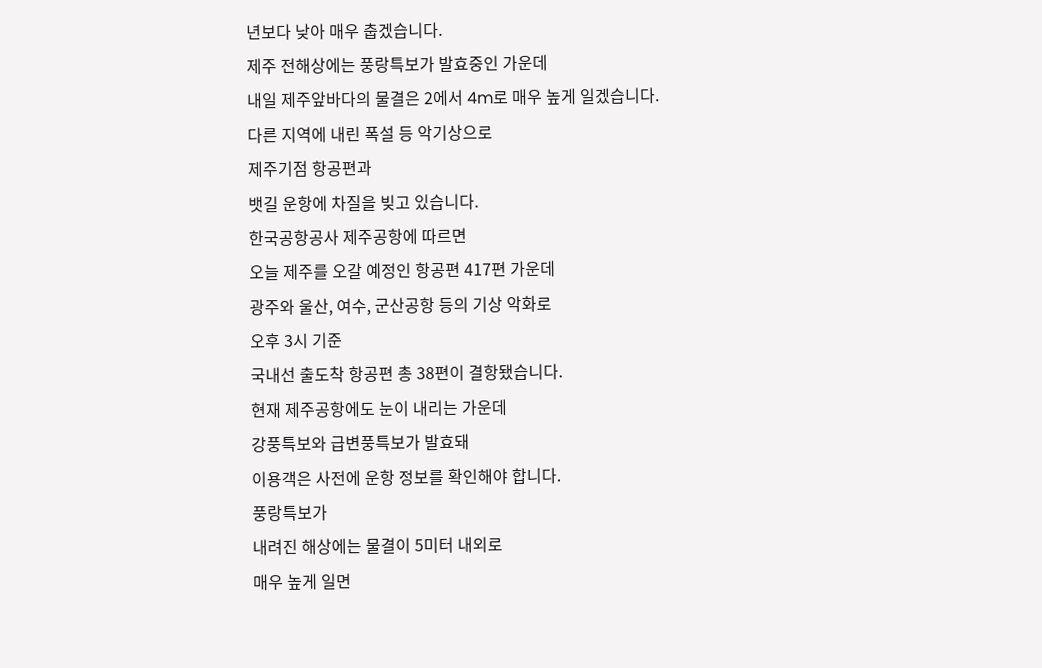년보다 낮아 매우 춥겠습니다.
제주 전해상에는 풍랑특보가 발효중인 가운데
내일 제주앞바다의 물결은 2에서 4m로 매우 높게 일겠습니다.
다른 지역에 내린 폭설 등 악기상으로
제주기점 항공편과
뱃길 운항에 차질을 빚고 있습니다.
한국공항공사 제주공항에 따르면
오늘 제주를 오갈 예정인 항공편 417편 가운데
광주와 울산, 여수, 군산공항 등의 기상 악화로
오후 3시 기준
국내선 출도착 항공편 총 38편이 결항됐습니다.
현재 제주공항에도 눈이 내리는 가운데
강풍특보와 급변풍특보가 발효돼
이용객은 사전에 운항 정보를 확인해야 합니다.
풍랑특보가
내려진 해상에는 물결이 5미터 내외로
매우 높게 일면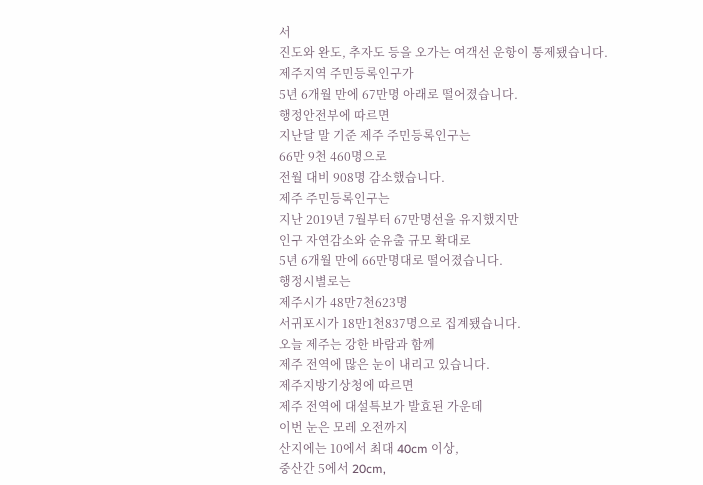서
진도와 완도, 추자도 등을 오가는 여객선 운항이 통제됐습니다.
제주지역 주민등록인구가
5년 6개월 만에 67만명 아래로 떨어졌습니다.
행정안전부에 따르면
지난달 말 기준 제주 주민등록인구는
66만 9천 460명으로
전월 대비 908명 감소했습니다.
제주 주민등록인구는
지난 2019년 7월부터 67만명선을 유지했지만
인구 자연감소와 순유출 규모 확대로
5년 6개월 만에 66만명대로 떨어졌습니다.
행정시별로는
제주시가 48만7천623명
서귀포시가 18만1천837명으로 집계됐습니다.
오늘 제주는 강한 바람과 함께
제주 전역에 많은 눈이 내리고 있습니다.
제주지방기상청에 따르면
제주 전역에 대설특보가 발효된 가운데
이번 눈은 모레 오전까지
산지에는 10에서 최대 40cm 이상,
중산간 5에서 20cm,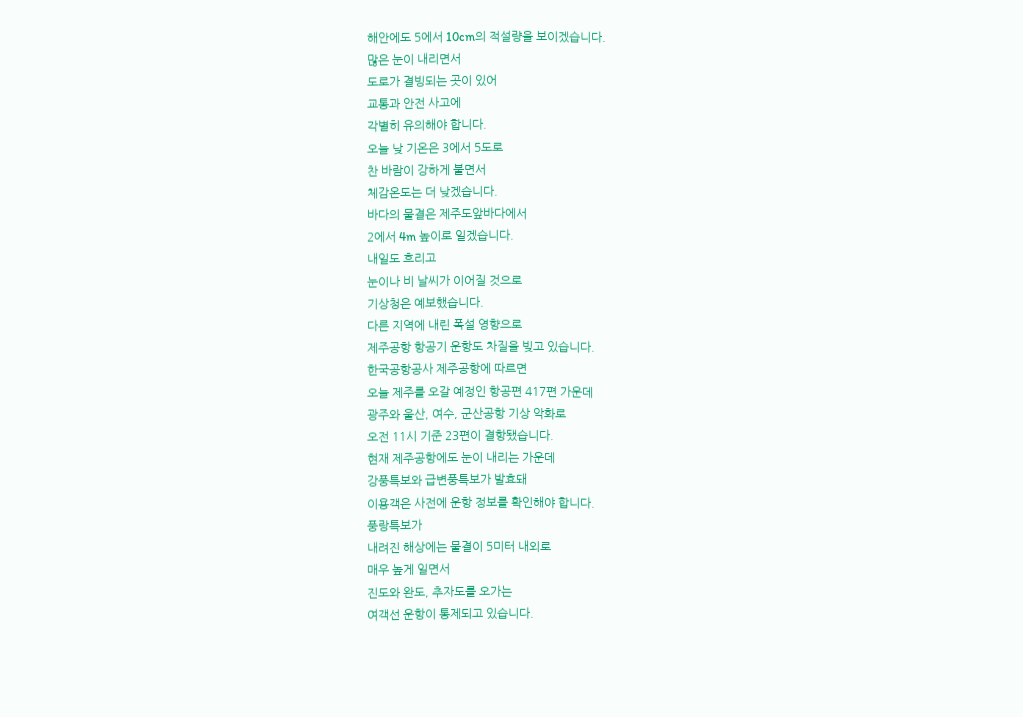해안에도 5에서 10cm의 적설량을 보이겠습니다.
많은 눈이 내리면서
도로가 결빙되는 곳이 있어
교통과 안전 사고에
각별히 유의해야 합니다.
오늘 낮 기온은 3에서 5도로
찬 바람이 강하게 불면서
체감온도는 더 낮겠습니다.
바다의 물결은 제주도앞바다에서
2에서 4m 높이로 일겠습니다.
내일도 흐리고
눈이나 비 날씨가 이어질 것으로
기상청은 예보했습니다.
다른 지역에 내린 폭설 영향으로
제주공항 항공기 운항도 차질을 빚고 있습니다.
한국공항공사 제주공항에 따르면
오늘 제주를 오갈 예정인 항공편 417편 가운데
광주와 울산, 여수, 군산공항 기상 악화로
오전 11시 기준 23편이 결항됐습니다.
현재 제주공항에도 눈이 내리는 가운데
강풍특보와 급변풍특보가 발효돼
이용객은 사전에 운항 정보를 확인해야 합니다.
풍랑특보가
내려진 해상에는 물결이 5미터 내외로
매우 높게 일면서
진도와 완도, 추자도를 오가는
여객선 운항이 통제되고 있습니다.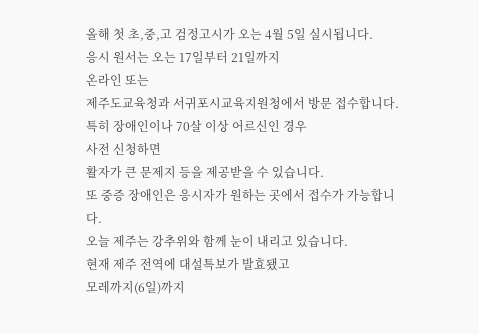올해 첫 초,중,고 검정고시가 오는 4월 5일 실시됩니다.
응시 원서는 오는 17일부터 21일까지
온라인 또는
제주도교육청과 서귀포시교육지원청에서 방문 접수합니다.
특히 장애인이나 70살 이상 어르신인 경우
사전 신청하면
활자가 큰 문제지 등을 제공받을 수 있습니다.
또 중증 장애인은 응시자가 원하는 곳에서 접수가 가능합니다.
오늘 제주는 강추위와 함께 눈이 내리고 있습니다.
현재 제주 전역에 대설특보가 발효됐고
모레까지(6일)까지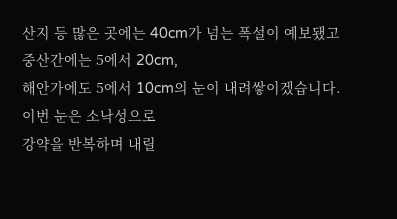산지 등 많은 곳에는 40cm가 넘는 폭설이 예보됐고
중산간에는 5에서 20cm,
해안가에도 5에서 10cm의 눈이 내려쌓이겠습니다.
이번 눈은 소낙성으로
강약을 반복하며 내릴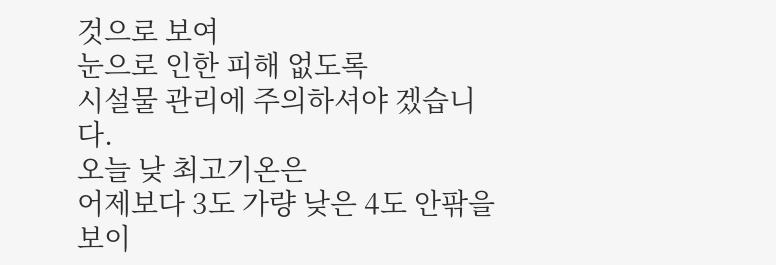것으로 보여
눈으로 인한 피해 없도록
시설물 관리에 주의하셔야 겠습니다.
오늘 낮 최고기온은
어제보다 3도 가량 낮은 4도 안팎을 보이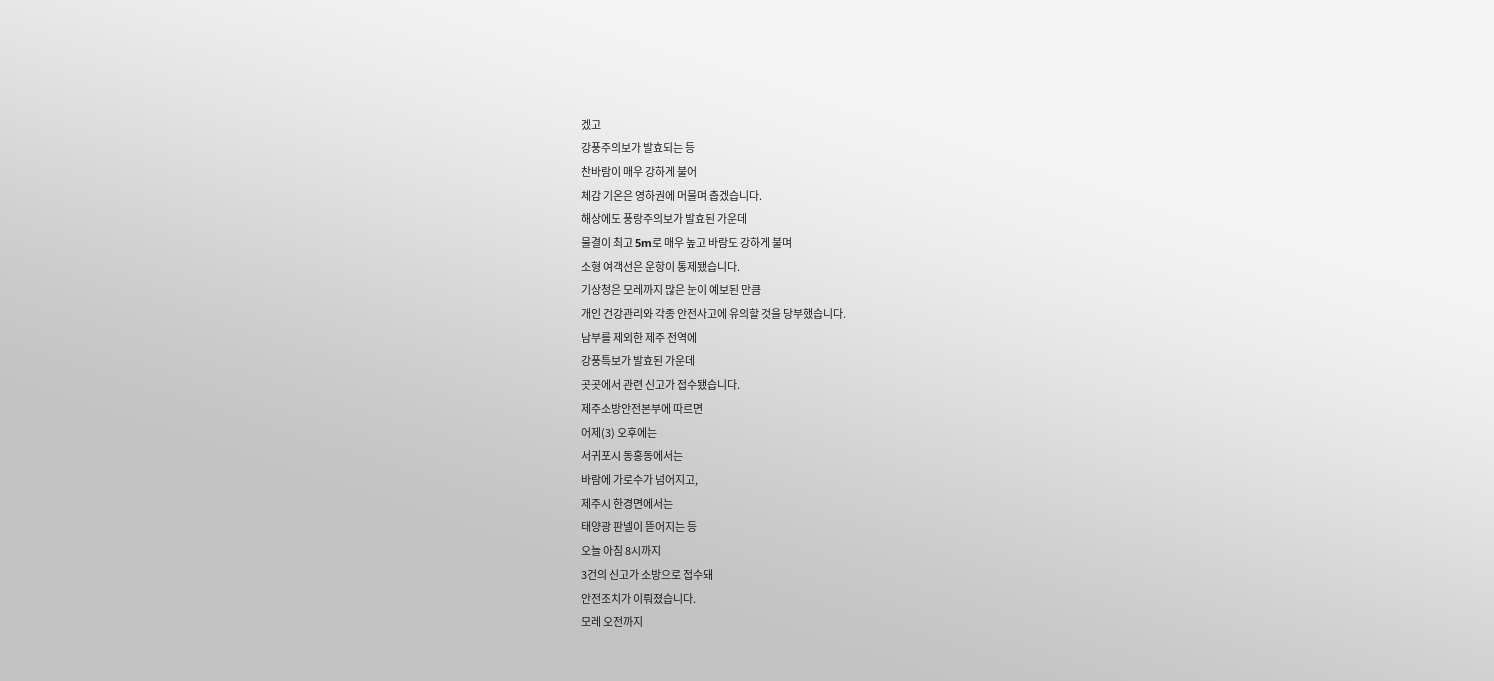겠고
강풍주의보가 발효되는 등
찬바람이 매우 강하게 불어
체감 기온은 영하권에 머물며 춥겠습니다.
해상에도 풍랑주의보가 발효된 가운데
물결이 최고 5m로 매우 높고 바람도 강하게 불며
소형 여객선은 운항이 통제됐습니다.
기상청은 모레까지 많은 눈이 예보된 만큼
개인 건강관리와 각종 안전사고에 유의할 것을 당부했습니다.
남부를 제외한 제주 전역에
강풍특보가 발효된 가운데
곳곳에서 관련 신고가 접수됐습니다.
제주소방안전본부에 따르면
어제(3) 오후에는
서귀포시 동홍동에서는
바람에 가로수가 넘어지고,
제주시 한경면에서는
태양광 판넬이 뜯어지는 등
오늘 아침 8시까지
3건의 신고가 소방으로 접수돼
안전조치가 이뤄졌습니다.
모레 오전까지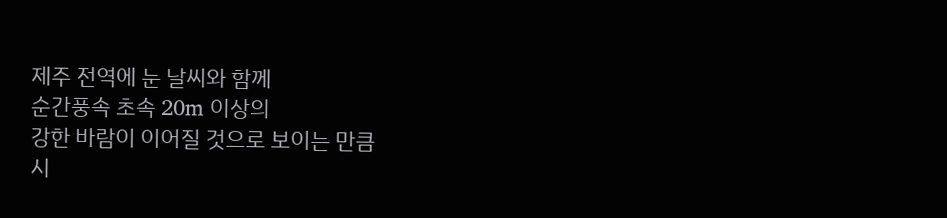제주 전역에 눈 날씨와 함께
순간풍속 초속 20m 이상의
강한 바람이 이어질 것으로 보이는 만큼
시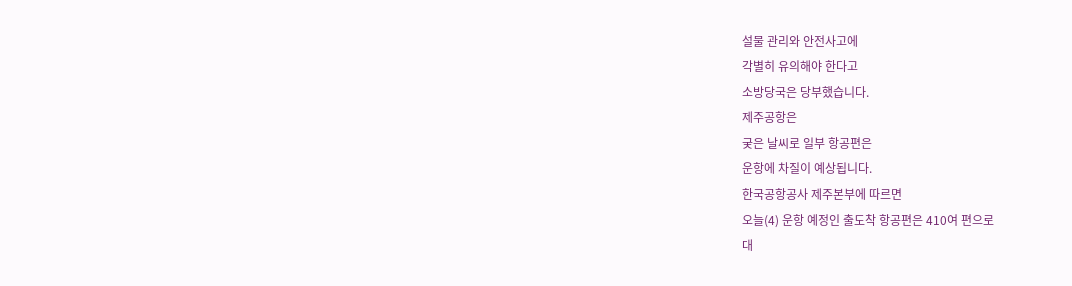설물 관리와 안전사고에
각별히 유의해야 한다고
소방당국은 당부했습니다.
제주공항은
궂은 날씨로 일부 항공편은
운항에 차질이 예상됩니다.
한국공항공사 제주본부에 따르면
오늘(4) 운항 예정인 출도착 항공편은 410여 편으로
대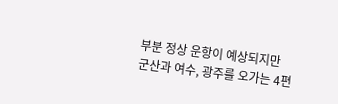부분 정상 운항이 예상되지만
군산과 여수, 광주를 오가는 4편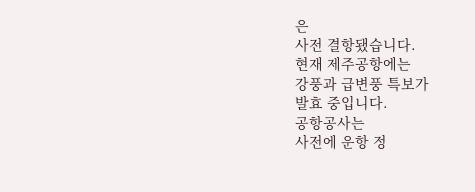은
사전 결항됐습니다.
현재 제주공항에는
강풍과 급변풍 특보가
발효 중입니다.
공항공사는
사전에 운항 정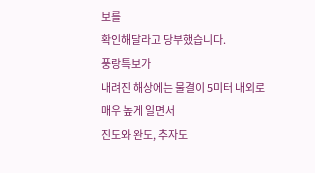보를
확인해달라고 당부했습니다.
풍랑특보가
내려진 해상에는 물결이 5미터 내외로
매우 높게 일면서
진도와 완도, 추자도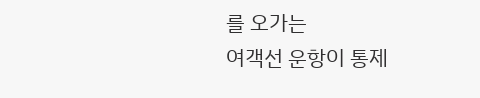를 오가는
여객선 운항이 통제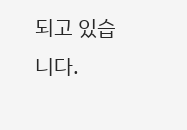되고 있습니다.